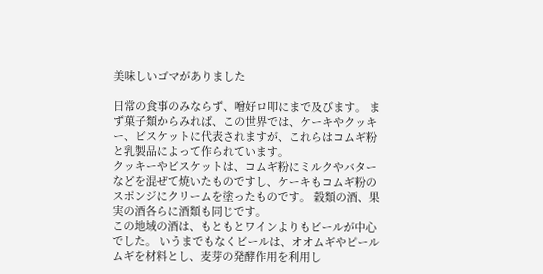美味しいゴマがありました

日常の食事のみならず、噌好ロ叩にまで及びます。 まず菓子類からみれば、この世界では、ケーキやクッキー、ビスケットに代表されますが、これらはコムギ粉と乳製品によって作られています。
クッキーやビスケットは、コムギ粉にミルクやバターなどを混ぜて焼いたものですし、ケーキもコムギ粉のスポンジにクリームを塗ったものです。 穀類の酒、果実の酒各らに酒類も同じです。
この地域の酒は、もともとワインよりもビールが中心でした。 いうまでもなくビールは、オオムギやピールムギを材料とし、麦芽の発酵作用を利用し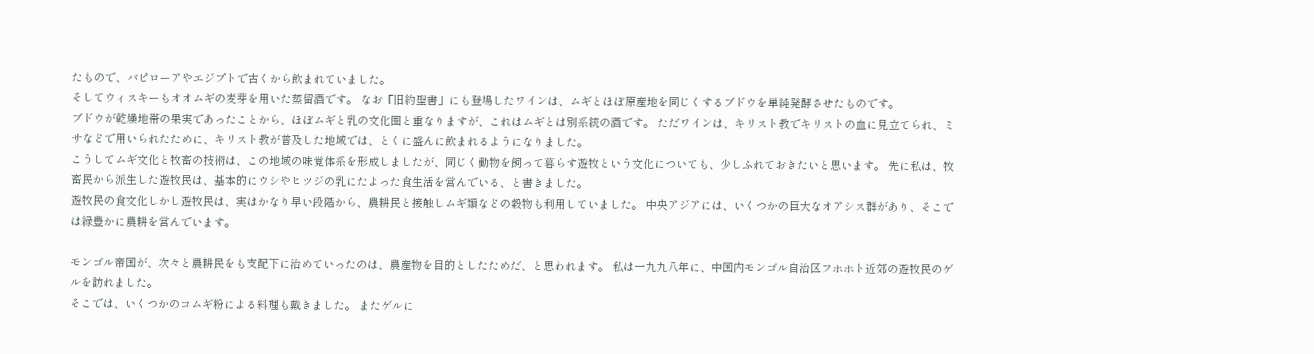たもので、バピローアやエジプトで古くから飲まれていました。
そしてウィスキーもオオムギの麦芽を用いた蒸留酒です。 なお『旧約聖書」にも登場したワインは、ムギとほぼ原産地を同じくするブドウを単純発酵させたものです。
ブドウが乾燥地帯の果実であったことから、ほぼムギと乳の文化圏と重なりますが、これはムギとは別系統の酒です。 ただワインは、キリスト教でキリストの血に見立てられ、ミサなどで用いられたために、キリスト教が普及した地域では、とくに盛んに飲まれるようになりました。
こうしてムギ文化と牧畜の技術は、この地域の味覚体系を形成しましたが、同じく動物を飼って暮らす遊牧という文化についても、少しふれておきたいと思います。 先に私は、牧畜民から派生した遊牧民は、基本的にウシやヒツジの乳にたよった食生活を営んでいる、と書きました。
遊牧民の食文化しかし遊牧民は、実はかなり早い段階から、農耕民と接触しムギ類などの穀物も利用していました。 中央アジアには、いくつかの巨大なオアシス群があり、そこでは緑豊かに農耕を営んでいます。

モンゴル帝国が、次々と農耕民をも支配下に治めていったのは、農産物を目的としたためだ、と思われます。 私は一九九八年に、中国内モンゴル自治区フホホト近郊の遊牧民のゲルを訪れました。
そこでは、いくつかのコムギ粉による料理も戴きました。 またゲルに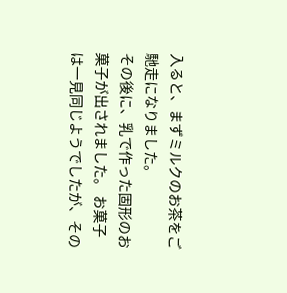入ると、まずミルクのお茶をご馳走になりました。
その後に、乳で作った固形のお菓子が出されました。 お菓子は一見同じようでしたが、その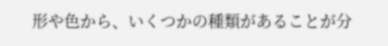形や色から、いくつかの種類があることが分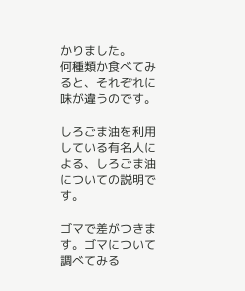かりました。
何種類か食べてみると、それぞれに味が違うのです。

しろごま油を利用している有名人による、しろごま油についての説明です。

ゴマで差がつきます。ゴマについて調べてみる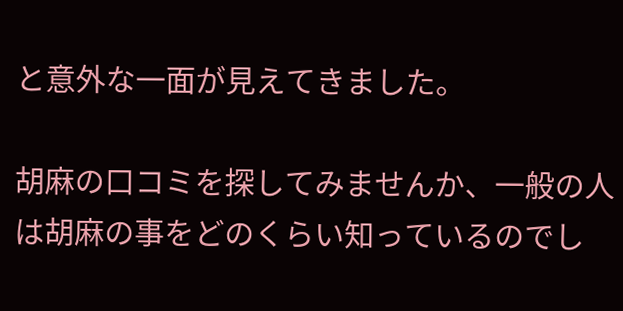と意外な一面が見えてきました。

胡麻の口コミを探してみませんか、一般の人は胡麻の事をどのくらい知っているのでし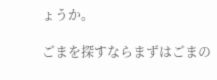ょうか。

ごまを探すならまずはごまの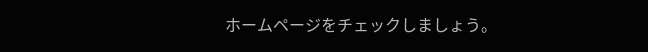ホームページをチェックしましょう。